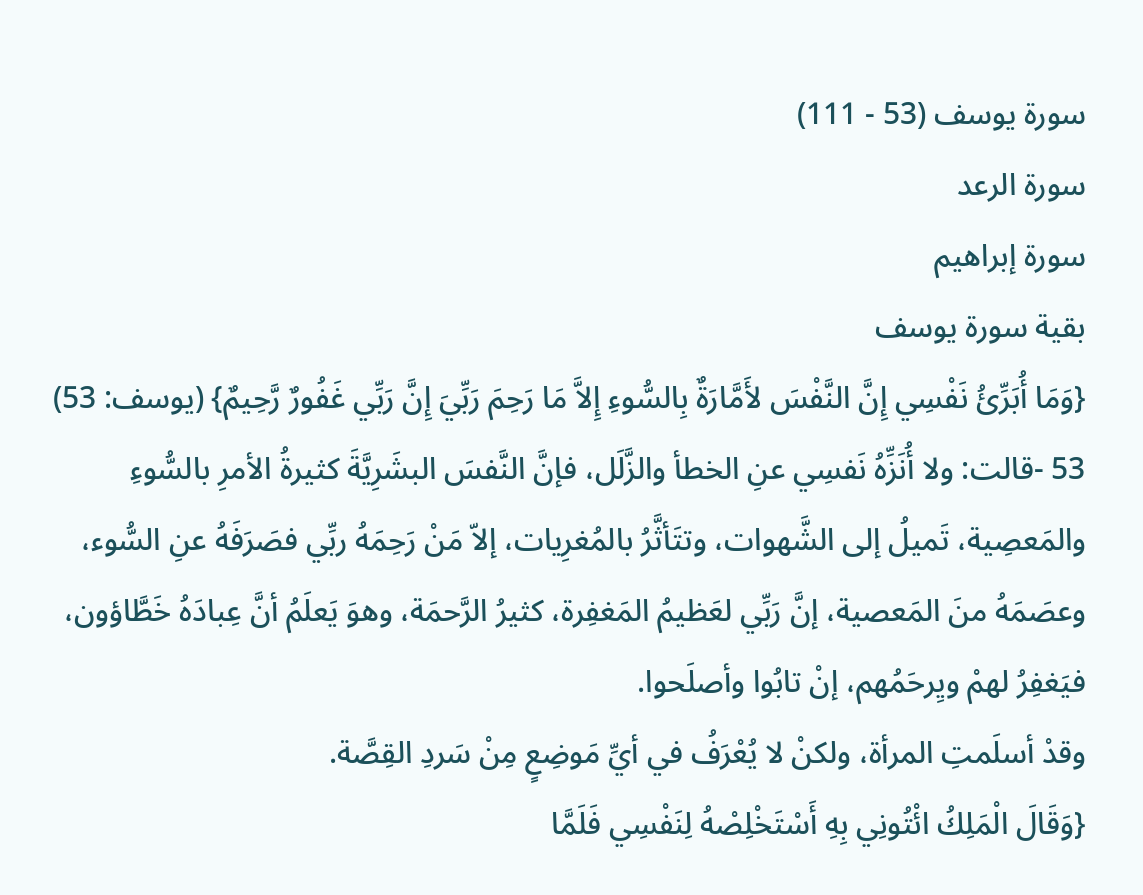سورة يوسف (53 - 111)
سورة الرعد
سورة إبراهيم
بقية سورة يوسف
{وَمَا أُبَرِّئُ نَفْسِي إِنَّ النَّفْسَ لأَمَّارَةٌ بِالسُّوءِ إِلاَّ مَا رَحِمَ رَبِّيَ إِنَّ رَبِّي غَفُورٌ رَّحِيمٌ} (يوسف: 53)
53 -قالت: ولا أُنَزِّهُ نَفسِي عنِ الخطأ والزَّلَل، فإنَّ النَّفسَ البشَرِيَّةَ كثيرةُ الأمرِ بالسُّوءِ والمَعصِية، تَميلُ إلى الشَّهوات، وتتَأثَّرُ بالمُغرِيات، إلاّ مَنْ رَحِمَهُ ربِّي فصَرَفَهُ عنِ السُّوء، وعصَمَهُ منَ المَعصية، إنَّ رَبِّي لعَظيمُ المَغفِرة، كثيرُ الرَّحمَة، وهوَ يَعلَمُ أنَّ عِبادَهُ خَطَّاؤون، فيَغفِرُ لهمْ ويِرحَمُهم، إنْ تابُوا وأصلَحوا.
وقدْ أسلَمتِ المرأة، ولكنْ لا يُعْرَفُ في أيِّ مَوضِعٍ مِنْ سَردِ القِصَّة.
{وَقَالَ الْمَلِكُ ائْتُونِي بِهِ أَسْتَخْلِصْهُ لِنَفْسِي فَلَمَّا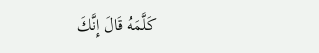كَلَّمَهُ قَالَ إِنَّكَ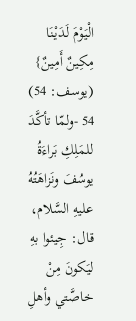الْيَوْمَ لَدَيْنَا مِكِينٌ أَمِينٌ} (يوسف: 54)
54 -ولمّا تأكَّدَ للمَلِكِ بَراءَةُ يوسُفَ ونَزاهَتُهُ عليهِ السَّلام، قال: جِيئوا بهِ ليَكونَ مِنْ خاصَّتي وأهلِ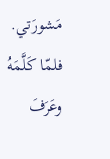مَشورَتي.
فلمّا كَلَّمَهُ وعَرَفَ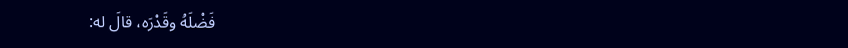فَضْلَهُ وقَدْرَه، قالَ له: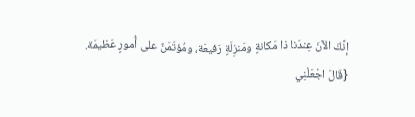إنَّكَ الآنَ عِندَنا ذا مَكانةٍ ومَنزِلَةٍ رَفيعَة، ومُؤتَمَنٌ على أُمورٍ عَظيمَة.
{قَالَ اجْعَلْنِي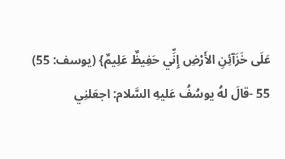عَلَى خَزَآئِنِ الأَرْضِ إِنِّي حَفِيظٌ عَلِيمٌ} (يوسف: 55)
55 -قالَ لهُ يوسُفُ عَليهِ السَّلام: اجعَلنِي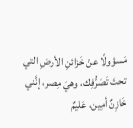مَسؤولًا عنْ خَزائنِ الأرضِ التي تحتَ تَصَرُّفِك، وهيَ مِصر، إنَّني خَازِنٌ أمِين، عَليمٌ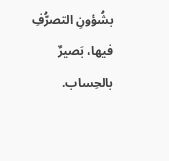بشُؤونِ التصرُّفِ فيها، بَصيرٌ بالحِساب.